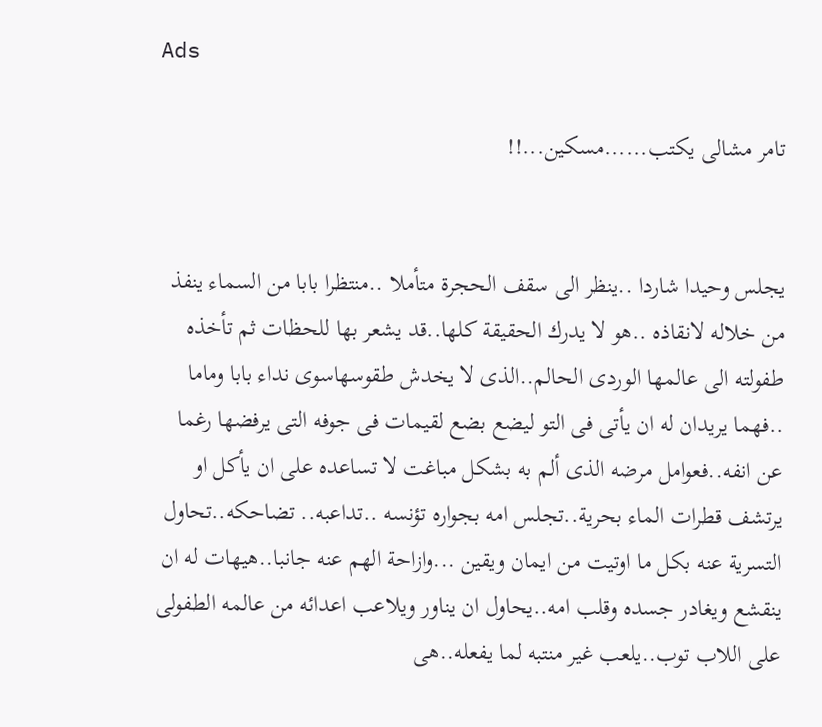Ads

تامر مشالى يكتب......مسكين...!!


يجلس وحيدا شاردا ..ينظر الى سقف الحجرة متأملا ..منتظرا بابا من السماء ينفذ من خلاله لانقاذه ..هو لا يدرك الحقيقة كلها..قد يشعر بها للحظات ثم تأخذه طفولته الى عالمها الوردى الحالم..الذى لا يخدش طقوسهاسوى نداء بابا وماما ..فهما يريدان له ان يأتى فى التو ليضع بضع لقيمات فى جوفه التى يرفضها رغما عن انفه..فعوامل مرضه الذى ألم به بشكل مباغت لا تساعده على ان يأكل او يرتشف قطرات الماء بحرية..تجلس امه بجواره تؤنسه ..تداعبه.. تضاحكه..تحاول التسرية عنه بكل ما اوتيت من ايمان ويقين ...وازاحة الهم عنه جانبا..هيهات له ان ينقشع ويغادر جسده وقلب امه..يحاول ان يناور ويلاعب اعدائه من عالمه الطفولى على اللاب توب..يلعب غير منتبه لما يفعله..هى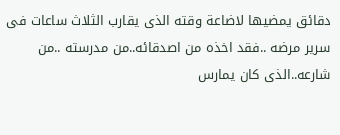دقائق يمضيها لاضاعة وقته الذى يقارب الثلاث ساعات فى سرير مرضه ..فقد اخذه من اصدقائه..من مدرسته ..من شارعه..الذى كان يمارس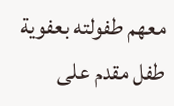معهم طفولته بعفوية طفل مقدم على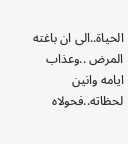الحياة..الى ان باغته المرض ..وعذاب ايامه وانين لحظاته..فحولاه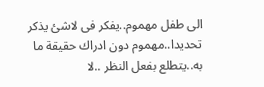الى طفل مهموم..يفكر فى لاشئ يذكر تحديدا..مهموم دون ادراك حقيقة ما به..يتطلع بفعل النظر ..لا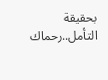بحقيقة التأمل..رحماك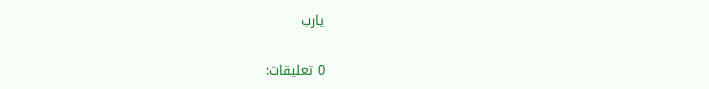يارب

0 تعليقات: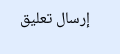إرسال تعليق